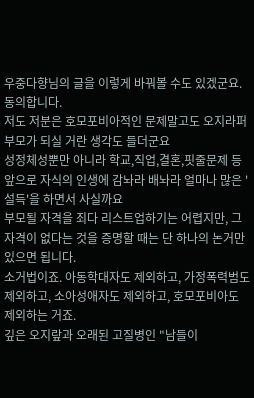우중다향님의 글을 이렇게 바꿔볼 수도 있겠군요.
동의합니다.
저도 저분은 호모포비아적인 문제말고도 오지라퍼 부모가 되실 거란 생각도 들더군요
성정체성뿐만 아니라 학교,직업,결혼,핏줄문제 등 앞으로 자식의 인생에 감놔라 배놔라 얼마나 많은 '설득'을 하면서 사실까요
부모될 자격을 죄다 리스트업하기는 어렵지만, 그 자격이 없다는 것을 증명할 때는 단 하나의 논거만 있으면 됩니다.
소거법이죠. 아동학대자도 제외하고, 가정폭력범도 제외하고, 소아성애자도 제외하고, 호모포비아도 제외하는 거죠.
깊은 오지랖과 오래된 고질병인 "남들이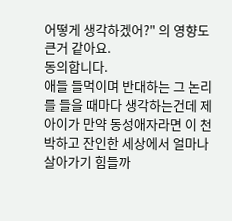어떻게 생각하겠어?" 의 영향도 큰거 같아요.
동의합니다.
애들 들먹이며 반대하는 그 논리를 들을 때마다 생각하는건데 제 아이가 만약 동성애자라면 이 천박하고 잔인한 세상에서 얼마나 살아가기 힘들까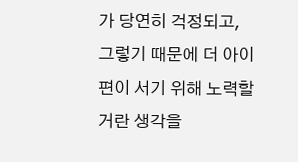가 당연히 걱정되고, 그렇기 때문에 더 아이 편이 서기 위해 노력할 거란 생각을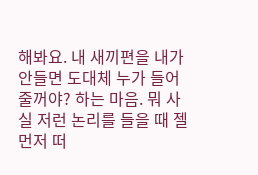해봐요. 내 새끼편을 내가 안들면 도대체 누가 들어줄꺼야? 하는 마음. 뭐 사실 저런 논리를 들을 때 젤 먼저 떠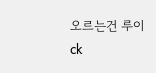오르는건 루이 ck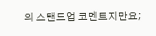의 스탠드업 코멘트지만요;